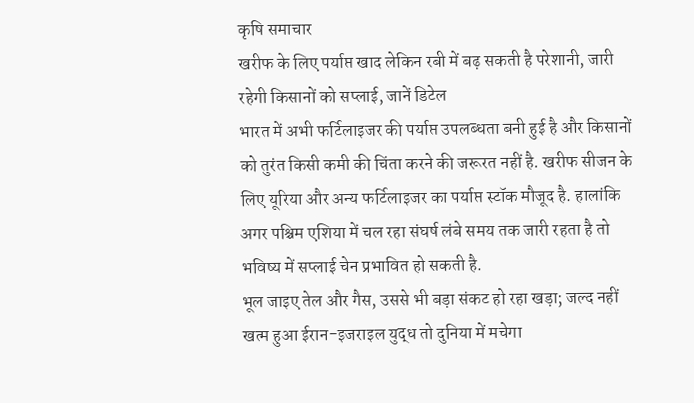कृषि समाचार
खरीफ के लिए पर्याप्त खाद लेकिन रबी में बढ़ सकती है परेशानी, जारी रहेगी किसानों को सप्लाई, जानें डिटेल
भारत में अभी फर्टिलाइजर की पर्याप्त उपलब्धता बनी हुई है और किसानों को तुरंत किसी कमी की चिंता करने की जरूरत नहीं है. खरीफ सीजन के लिए यूरिया और अन्य फर्टिलाइजर का पर्याप्त स्टॉक मौजूद है. हालांकि अगर पश्चिम एशिया में चल रहा संघर्ष लंबे समय तक जारी रहता है तो भविष्य में सप्लाई चेन प्रभावित हो सकती है.
भूल जाइए तेल और गैस, उससे भी बड़ा संकट हो रहा खड़ा; जल्द नहीं खत्म हुआ ईरान-इजराइल युद्ध तो दुनिया में मचेगा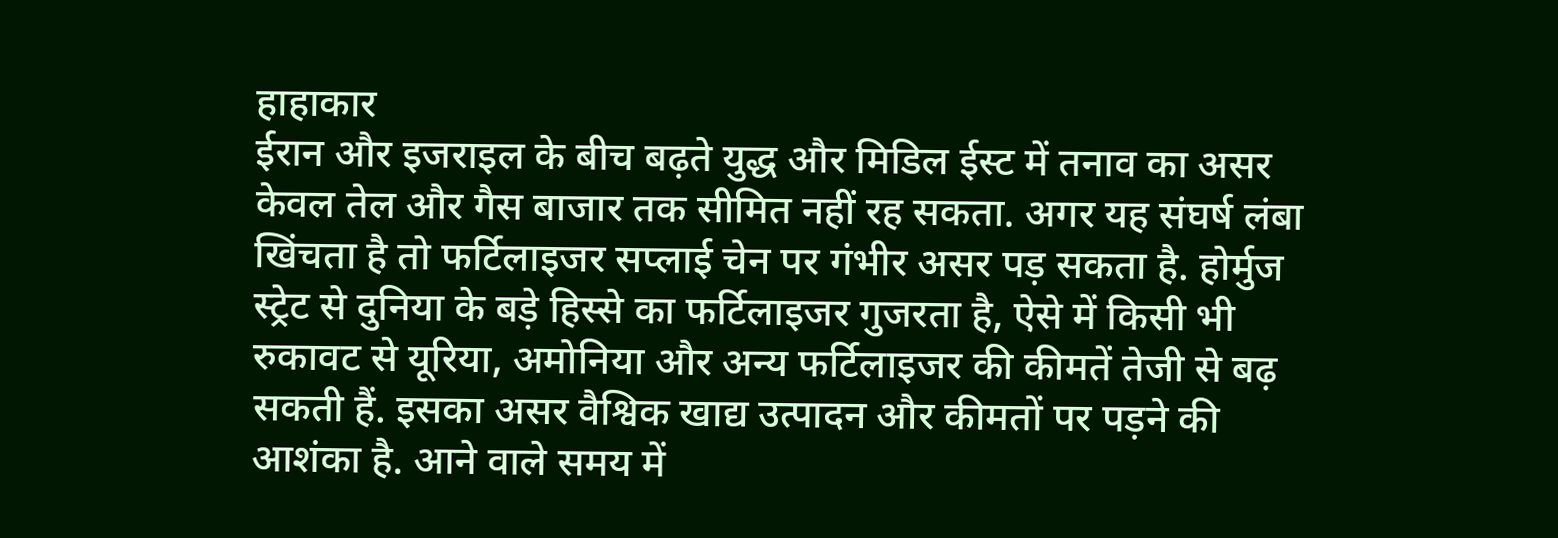हाहाकार
ईरान और इजराइल के बीच बढ़ते युद्ध और मिडिल ईस्ट में तनाव का असर केवल तेल और गैस बाजार तक सीमित नहीं रह सकता. अगर यह संघर्ष लंबा खिंचता है तो फर्टिलाइजर सप्लाई चेन पर गंभीर असर पड़ सकता है. होर्मुज स्ट्रेट से दुनिया के बड़े हिस्से का फर्टिलाइजर गुजरता है, ऐसे में किसी भी रुकावट से यूरिया, अमोनिया और अन्य फर्टिलाइजर की कीमतें तेजी से बढ़ सकती हैं. इसका असर वैश्विक खाद्य उत्पादन और कीमतों पर पड़ने की आशंका है. आने वाले समय में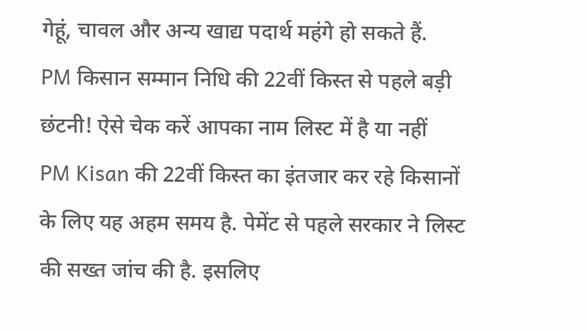गेहूं, चावल और अन्य खाद्य पदार्थ महंगे हो सकते हैं.
PM किसान सम्मान निधि की 22वीं किस्त से पहले बड़ी छंटनी! ऐसे चेक करें आपका नाम लिस्ट में है या नहीं
PM Kisan की 22वीं किस्त का इंतजार कर रहे किसानों के लिए यह अहम समय है. पेमेंट से पहले सरकार ने लिस्ट की सख्त जांच की है. इसलिए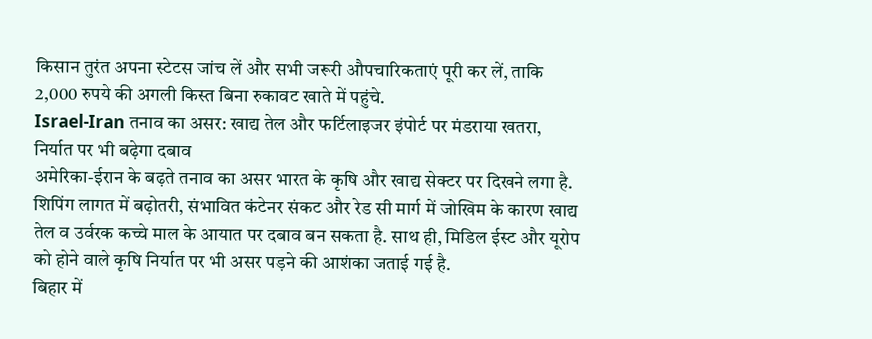किसान तुरंत अपना स्टेटस जांच लें और सभी जरूरी औपचारिकताएं पूरी कर लें, ताकि 2,000 रुपये की अगली किस्त बिना रुकावट खाते में पहुंचे.
Israel-Iran तनाव का असर: खाद्य तेल और फर्टिलाइजर इंपोर्ट पर मंडराया खतरा, निर्यात पर भी बढ़ेगा दबाव
अमेरिका-ईरान के बढ़ते तनाव का असर भारत के कृषि और खाद्य सेक्टर पर दिखने लगा है. शिपिंग लागत में बढ़ोतरी, संभावित कंटेनर संकट और रेड सी मार्ग में जोखिम के कारण खाद्य तेल व उर्वरक कच्चे माल के आयात पर दबाव बन सकता है. साथ ही, मिडिल ईस्ट और यूरोप को होने वाले कृषि निर्यात पर भी असर पड़ने की आशंका जताई गई है.
बिहार में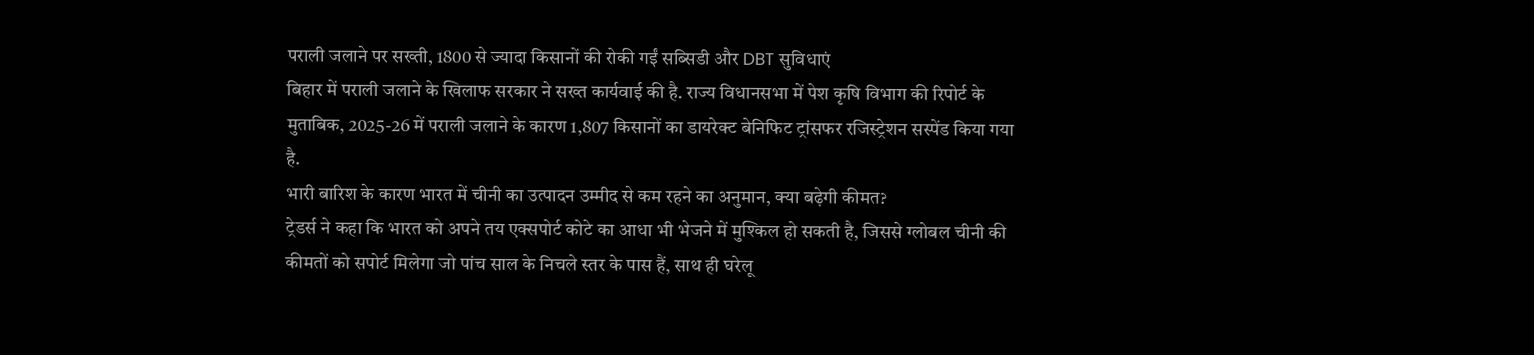पराली जलाने पर सख्ती, 1800 से ज्यादा किसानों की रोकी गईं सब्सिडी और DBT सुविधाएं
बिहार में पराली जलाने के खिलाफ सरकार ने सख्त कार्यवाई की है. राज्य विधानसभा में पेश कृषि विभाग की रिपोर्ट के मुताबिक, 2025-26 में पराली जलाने के कारण 1,807 किसानों का डायरेक्ट बेनिफिट ट्रांसफर रजिस्ट्रेशन सस्पेंड किया गया है.
भारी बारिश के कारण भारत में चीनी का उत्पादन उम्मीद से कम रहने का अनुमान, क्या बढ़ेगी कीमत?
ट्रेडर्स ने कहा कि भारत को अपने तय एक्सपोर्ट कोटे का आधा भी भेजने में मुश्किल हो सकती है, जिससे ग्लोबल चीनी की कीमतों को सपोर्ट मिलेगा जो पांच साल के निचले स्तर के पास हैं, साथ ही घरेलू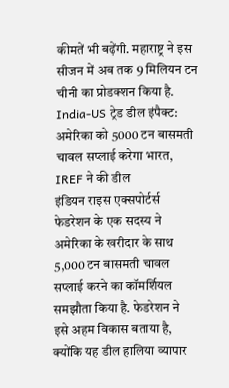कीमतें भी बढ़ेंगी. महाराष्ट्र ने इस सीजन में अब तक 9 मिलियन टन चीनी का प्रोडक्शन किया है.
India-US ट्रेड डील इंपैक्ट: अमेरिका को 5000 टन बासमती चावल सप्लाई करेगा भारत, IREF ने की डील
इंडियन राइस एक्सपोर्टर्स फेडरेशन के एक सदस्य ने अमेरिका के खरीदार के साथ 5,000 टन बासमती चावल सप्लाई करने का कॉमर्शियल समझौता किया है. फेडरेशन ने इसे अहम विकास बताया है, क्योंकि यह डील हालिया व्यापार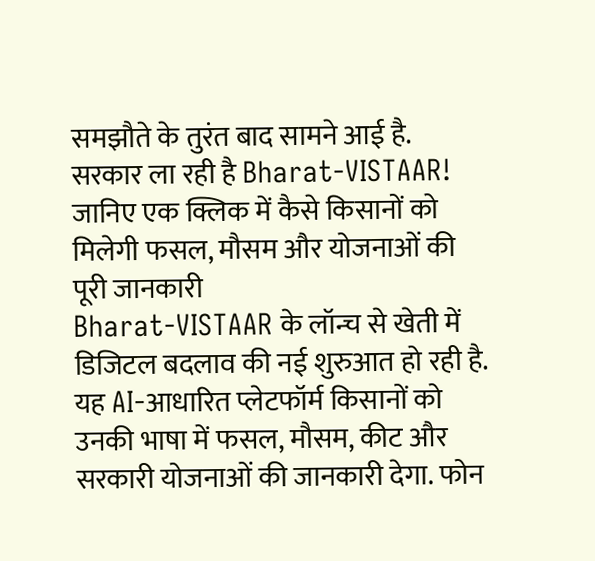समझौते के तुरंत बाद सामने आई है.
सरकार ला रही है Bharat-VISTAAR! जानिए एक क्लिक में कैसे किसानों को मिलेगी फसल, मौसम और योजनाओं की पूरी जानकारी
Bharat-VISTAAR के लॉन्च से खेती में डिजिटल बदलाव की नई शुरुआत हो रही है. यह AI-आधारित प्लेटफॉर्म किसानों को उनकी भाषा में फसल, मौसम, कीट और सरकारी योजनाओं की जानकारी देगा. फोन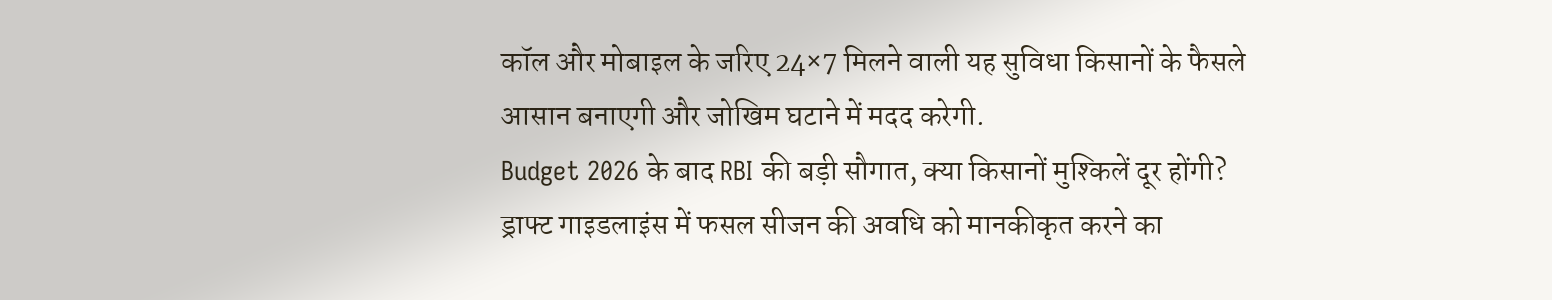कॉल और मोबाइल के जरिए 24×7 मिलने वाली यह सुविधा किसानों के फैसले आसान बनाएगी और जोखिम घटाने में मदद करेगी.
Budget 2026 के बाद RBI की बड़ी सौगात, क्या किसानों मुश्किलें दूर होंगी?
ड्राफ्ट गाइडलाइंस में फसल सीजन की अवधि को मानकीकृत करने का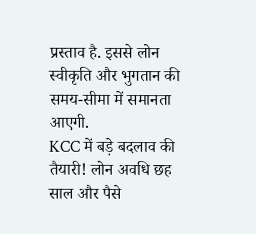प्रस्ताव है. इससे लोन स्वीकृति और भुगतान की समय-सीमा में समानता आएगी.
KCC में बड़े बदलाव की तैयारी! लोन अवधि छह साल और पैसे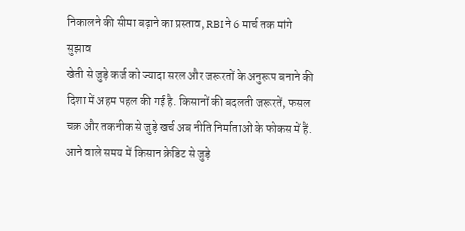निकालने की सीमा बढ़ाने का प्रस्ताव, RBI ने 6 मार्च तक मांगे सुझाव
खेती से जुड़े कर्ज को ज्यादा सरल और जरूरतों के अनुरूप बनाने की दिशा में अहम पहल की गई है. किसानों की बदलती जरूरतें, फसल चक्र और तकनीक से जुड़े खर्च अब नीति निर्माताओं के फोकस में हैं. आने वाले समय में किसान क्रेडिट से जुड़े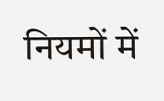नियमों में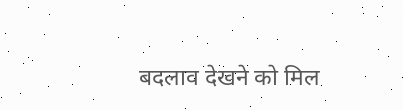बदलाव देखने को मिल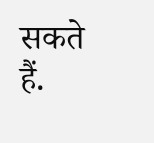सकते हैं.